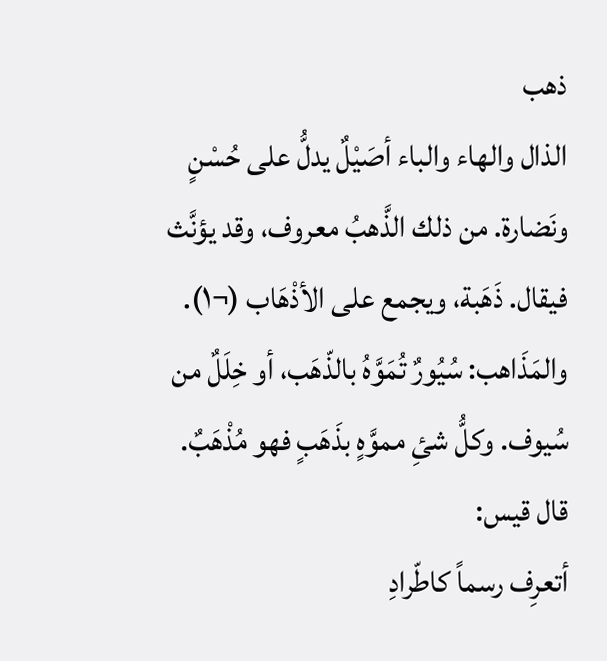ذهب
الذال والهاء والباء أصَيْلٌ يدلُّ على حُسْنٍ ونَضارة. من ذلك الذَّهبُ معروف، وقد يؤنَّث فيقال. ذَهَبة، ويجمع على الأذْهَاب (¬١).
والمَذَاهب: سُيُورٌ تُمَوَّهُ بالذّهَب، أو خِلَلٌ من سُيوف. وكلُّ شئِ مموَّهٍ بذَهَبٍ فهو مُذْهَبٌ. قال قيس:
أتعرِف رسماً كاطّرادِ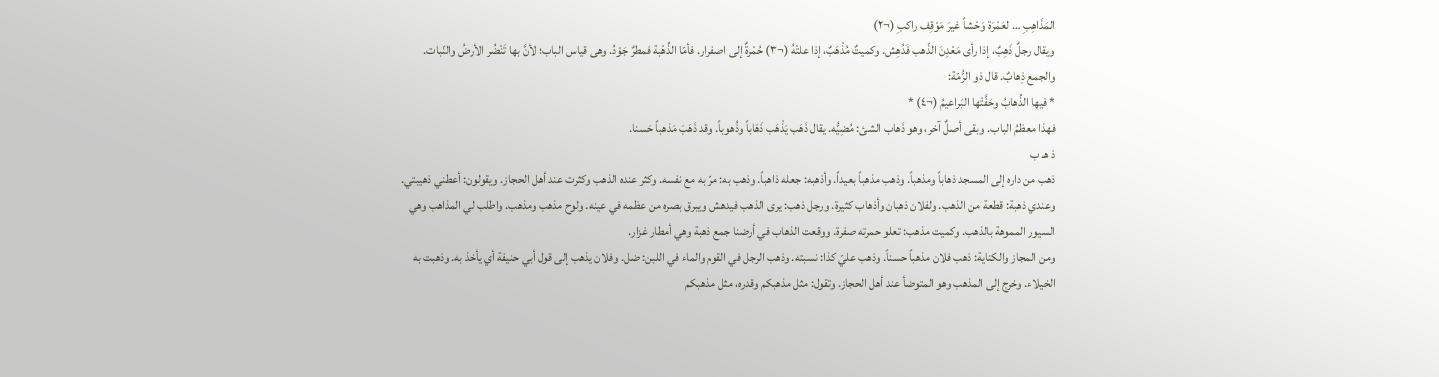المَذَاهِبِ … لعَمْرَة وَحْشاً غيرَ مَوْقِف راكبِ (¬٢)
ويقال رجلٌ ذَهِبٌ، إذا رأى مَعْدِنَ الذّهب فَدُهِش. وكميتٌ مُذْهَبٌ، إذا علتْهُ (¬٣) حُمْرةٌ إلى اصفرار. فأمّا الذِّهْبة فمطرٌ جَوْدُ. وهى قياس الباب؛ لأنَّ بها تَنْضُر الأرضُ والنّبات. والجمع ذِهابٌ. قال ذو الرُّمّة:
* فيها الذِّهابُ وحَفَّتْها البَراعيمُ (¬٤) *
فهذا معظمُ الباب. وبقى أصلٌ آخر، وهو ذَهاب الشئ: مُضِيُّه. يقال ذَهَب يَذْهَب ذَهَاباً وذُهوباً. وقد ذَهَبَ مَذهباً حَسنا.
ذ هـ ب
ذهب من داره إلى المسجد ذهاباً ومذهباً. وذهب مذهباً بعيداً. وأذهبه: جعله ذاهباً. وذهب به: مرّ به مع نفسه. وكثر عنده الذهب وكثرت عند أهل الحجاز. ويقولون: أعطني ذهيبتي. وعندي ذهبة: قطعة من الذهب. ولفلان ذهبان وأذهاب كثيرة. ورجل ذهب: يرى الذهب فيدهش ويبرق بصره من عظمه في عينه. ولوح مذهب ومذهب. واطلب لي المذاهب وهي السيور المموهة بالذهب. وكميت مذهب: تعلو حمرته صفرة. ووقعت الذهاب في أرضنا جمع ذهبة وهي أمطار غزار.
ومن المجاز والكناية: ذهب فلان مذهباً حسناً. وذهب عليّ كذا: نسبته. وذهب الرجل في القوم والماء في اللبن: ضل. وفلان يذهب إلى قول أبي حنيفة أي يأخذ به. وذهبت به الخيلاء. وخرج إلى المذهب وهو المتوضأ عند أهل الحجاز. وتقول: مثل مذهبكم وقدره، مثل مذهبكم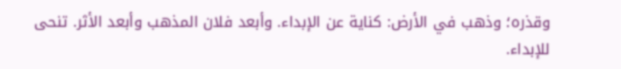وقذره؛ وذهب في الأرض: كناية عن الإبداء. وأبعد فلان المذهب وأبعد الأثر. تنحى للإبداء.